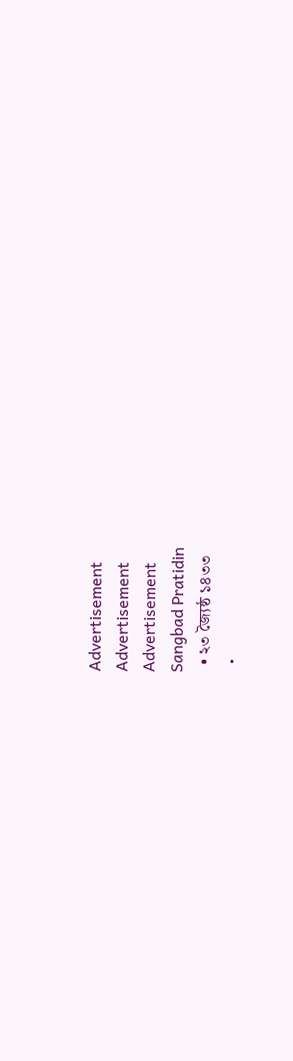Advertisement
Advertisement
Advertisement
Sangbad Pratidin
  • ২৩ জ্যৈষ্ঠ ১৪৩৩
  •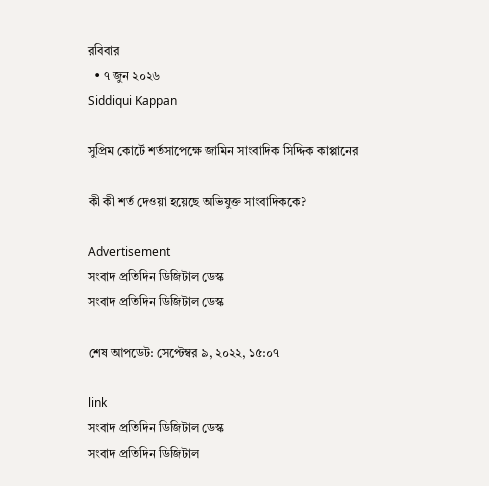রবিবার
  • ৭ জুন ২০২৬
Siddiqui Kappan

সুপ্রিম কোর্টে শর্তসাপেক্ষে জামিন সাংবাদিক সিদ্দিক কাপ্পানের

কী কী শর্ত দেওয়া হয়েছে অভিযুক্ত সাংবাদিককে?

Advertisement
সংবাদ প্রতিদিন ডিজিটাল ডেস্ক
সংবাদ প্রতিদিন ডিজিটাল ডেস্ক

শেষ আপডেট: সেপ্টেম্বর ৯, ২০২২, ১৫:০৭

link
সংবাদ প্রতিদিন ডিজিটাল ডেস্ক
সংবাদ প্রতিদিন ডিজিটাল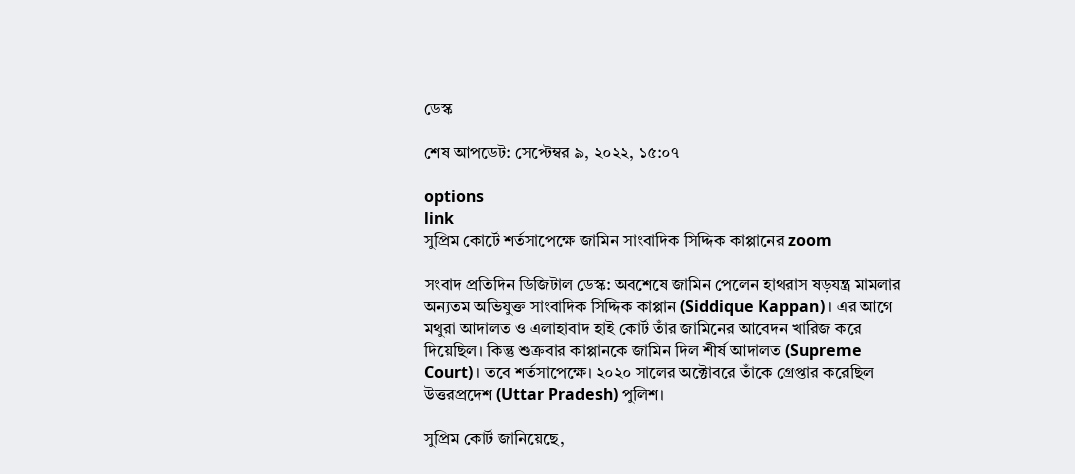ডেস্ক

শেষ আপডেট: সেপ্টেম্বর ৯, ২০২২, ১৫:০৭

options
link
সুপ্রিম কোর্টে শর্তসাপেক্ষে জামিন সাংবাদিক সিদ্দিক কাপ্পানের zoom

সংবাদ প্রতিদিন ডিজিটাল ডেস্ক: অবশেষে জামিন পেলেন হাথরাস ষড়যন্ত্র মামলার অন্যতম অভিযুক্ত সাংবাদিক সিদ্দিক কাপ্পান (Siddique Kappan)। এর আগে মথুরা আদালত ও এলাহাবাদ হাই কোর্ট তাঁর জামিনের আবেদন খারিজ করে দিয়েছিল। কিন্তু শুক্রবার কাপ্পানকে জামিন দিল শীর্ষ আদালত (Supreme Court)। তবে শর্তসাপেক্ষে। ২০২০ সালের অক্টোবরে তাঁকে গ্রেপ্তার করেছিল উত্তরপ্রদেশ (Uttar Pradesh) পুলিশ।

সুপ্রিম কোর্ট জানিয়েছে,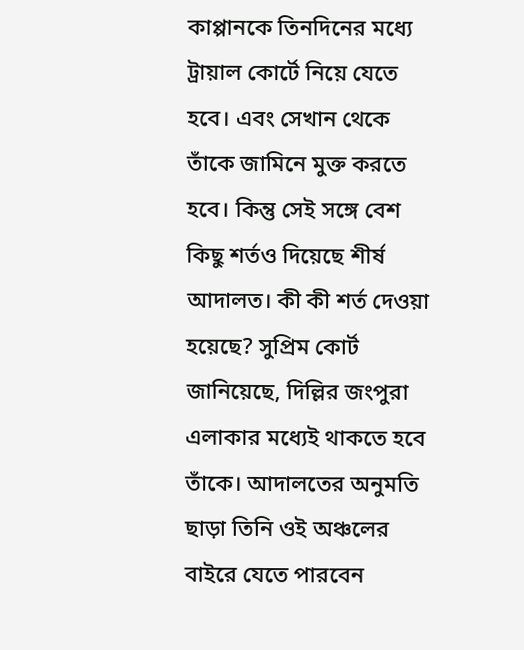কাপ্পানকে তিনদিনের মধ্যে ট্রায়াল কোর্টে নিয়ে যেতে হবে। এবং সেখান থেকে তাঁকে জামিনে মুক্ত করতে হবে। কিন্তু সেই সঙ্গে বেশ কিছু শর্তও দিয়েছে শীর্ষ আদালত। কী কী শর্ত দেওয়া হয়েছে? সুপ্রিম কোর্ট জানিয়েছে, দিল্লির জংপুরা এলাকার মধ্যেই থাকতে হবে তাঁকে। আদালতের অনুমতি ছাড়া তিনি ওই অঞ্চলের বাইরে যেতে পারবেন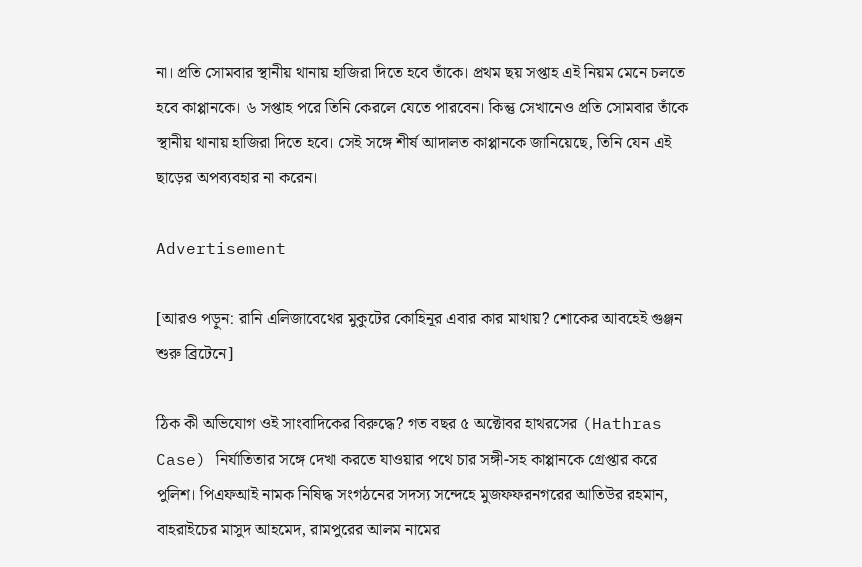না। প্রতি সোমবার স্থানীয় থানায় হাজিরা দিতে হবে তাঁকে। প্রথম ছয় সপ্তাহ এই নিয়ম মেনে চলতে হবে কাপ্পানকে। ৬ সপ্তাহ পরে তিনি কেরলে যেতে পারবেন। কিন্তু সেখানেও প্রতি সোমবার তাঁকে স্থানীয় থানায় হাজিরা দিতে হবে। সেই সঙ্গে শীর্ষ আদালত কাপ্পানকে জানিয়েছে, তিনি যেন এই ছাড়ের অপব্যবহার না করেন।

Advertisement

[আরও পড়ুন: রানি এলিজাবেথের মুকুটের কোহিনূর এবার কার মাথায়? শোকের আবহেই গুঞ্জন শুরু ব্রিটেনে]

ঠিক কী অভিযোগ ওই সাংবাদিকের বিরুদ্ধে? গত বছর ৫ অক্টোবর হাথরসের (Hathras Case) নির্যাতিতার সঙ্গে দেখা করতে যাওয়ার পথে চার সঙ্গী-সহ কাপ্পানকে গ্রেপ্তার করে পুলিশ। পিএফআই নামক নিষিদ্ধ সংগঠনের সদস্য সন্দেহে মুজফফরনগরের আতিউর রহমান, বাহরাইচের মাসুদ আহমেদ, রামপুরের আলম নামের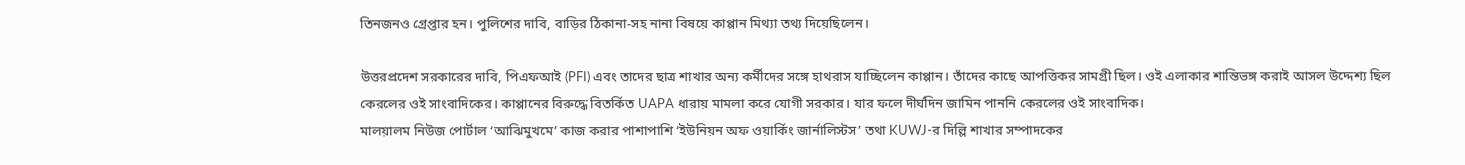তিনজনও গ্রেপ্তার হন। পুলিশের দাবি, বাড়ির ঠিকানা-সহ নানা বিষয়ে কাপ্পান মিথ্যা তথ্য দিয়েছিলেন।

উত্তরপ্রদেশ সরকারের দাবি, পিএফআই (PFI) এবং তাদের ছাত্র শাখার অন্য কর্মীদের সঙ্গে হাথরাস যাচ্ছিলেন কাপ্পান। তাঁদের কাছে আপত্তিকর সামগ্রী ছিল। ওই এলাকার শান্তিভঙ্গ করাই আসল উদ্দেশ্য ছিল কেরলের ওই সাংবাদিকের। কাপ্পানের বিরুদ্ধে বিতর্কিত UAPA ধারায় মামলা করে যোগী সরকার। যার ফলে দীর্ঘদিন জামিন পাননি কেরলের ওই সাংবাদিক।
মালয়ালম নিউজ পোর্টাল ‘আঝিমুখমে’ কাজ করার পাশাপাশি ‘ইউনিয়ন অফ ওয়ার্কিং জার্নালিস্টস’ তথা KUWJ-র দিল্লি শাখার সম্পাদকের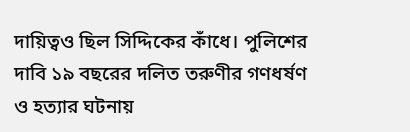দায়িত্বও ছিল সিদ্দিকের কাঁধে। পুলিশের দাবি ১৯ বছরের দলিত তরুণীর গণধর্ষণ ও হত্যার ঘটনায়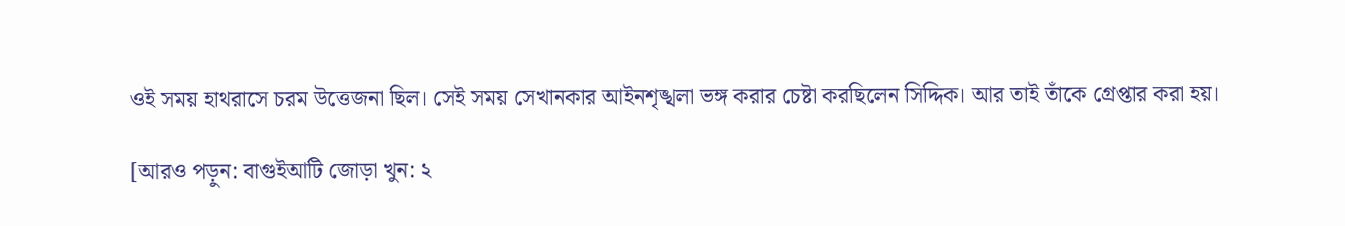ওই সময় হাথরাসে চরম উত্তেজনা ছিল। সেই সময় সেখানকার আইনশৃঙ্খলা ভঙ্গ করার চেষ্টা করছিলেন সিদ্দিক। আর তাই তাঁকে গ্রেপ্তার করা হয়।

[আরও পড়ুন: বাগুইআটি জোড়া খুন: ২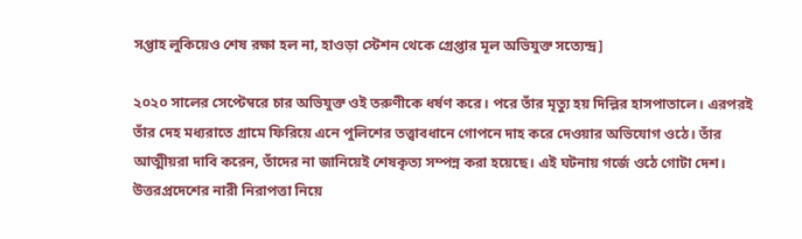সপ্তাহ লুকিয়েও শেষ রক্ষা হল না, হাওড়া স্টেশন থেকে গ্রেপ্তার মূল অভিযুক্ত সত্যেন্দ্র]

২০২০ সালের সেপ্টেম্বরে চার অভিযুক্ত ওই তরুণীকে ধর্ষণ করে। পরে তাঁর মৃত্যু হয় দিল্লির হাসপাতালে। এরপরই তাঁর দেহ মধ্যরাতে গ্রামে ফিরিয়ে এনে পুলিশের তত্ত্বাবধানে গোপনে দাহ করে দেওয়ার অভিযোগ ওঠে। তাঁর আত্মীয়রা দাবি করেন, তাঁদের না জানিয়েই শেষকৃত্য সম্পন্ন করা হয়েছে। এই ঘটনায় গর্জে ওঠে গোটা দেশ। উত্তরপ্রদেশের নারী নিরাপত্তা নিয়ে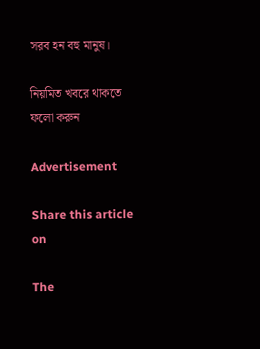সরব হন বহু মানুষ।

নিয়মিত খবরে থাকতে ফলো করুন

Advertisement

Share this article on

The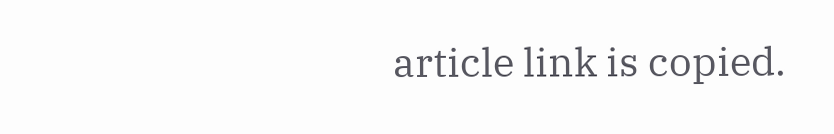article link is copied.